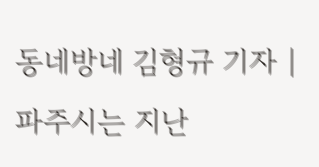동네방네 김형규 기자 | 파주시는 지난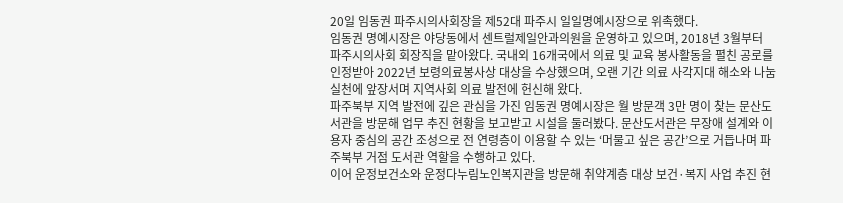20일 임동권 파주시의사회장을 제52대 파주시 일일명예시장으로 위촉했다.
임동권 명예시장은 야당동에서 센트럴제일안과의원을 운영하고 있으며, 2018년 3월부터 파주시의사회 회장직을 맡아왔다. 국내외 16개국에서 의료 및 교육 봉사활동을 펼친 공로를 인정받아 2022년 보령의료봉사상 대상을 수상했으며, 오랜 기간 의료 사각지대 해소와 나눔 실천에 앞장서며 지역사회 의료 발전에 헌신해 왔다.
파주북부 지역 발전에 깊은 관심을 가진 임동권 명예시장은 월 방문객 3만 명이 찾는 문산도서관을 방문해 업무 추진 현황을 보고받고 시설을 둘러봤다. 문산도서관은 무장애 설계와 이용자 중심의 공간 조성으로 전 연령층이 이용할 수 있는 ‘머물고 싶은 공간’으로 거듭나며 파주북부 거점 도서관 역할을 수행하고 있다.
이어 운정보건소와 운정다누림노인복지관을 방문해 취약계층 대상 보건·복지 사업 추진 현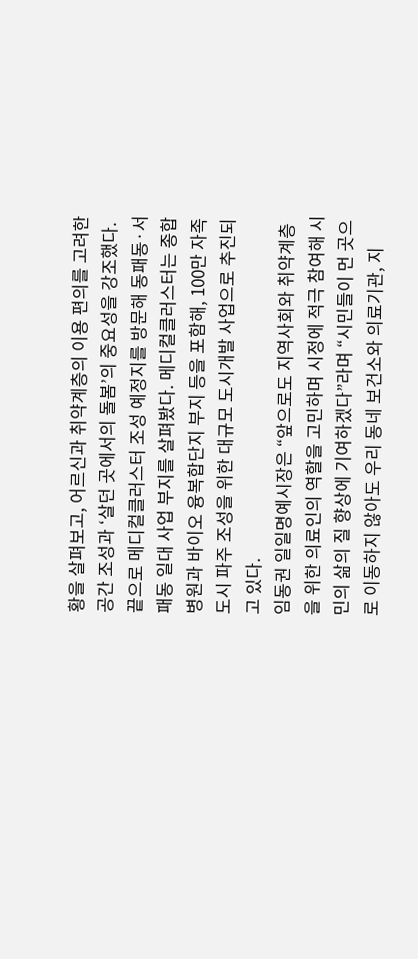황을 살펴보고, 어르신과 취약계층의 이용 편의를 고려한 공간 조성과 ‘살던 곳에서의 돌봄’의 중요성을 강조했다.
끝으로 메디컬클러스터 조성 예정지를 방문해 동패동·서패동 일대 사업 부지를 살펴봤다. 메디컬클러스터는 종합병원과 바이오 융복합단지 부지 등을 포함해, 100만 자족도시 파주 조성을 위한 대규모 도시개발 사업으로 추진되고 있다.
임동권 일일명예시장은 “앞으로도 지역사회와 취약계층을 위한 의료인의 역할을 고민하며 시정에 적극 참여해 시민의 삶의 질 향상에 기여하겠다”라며 “시민들이 먼 곳으로 이동하지 않아도 우리 동네 보건소와 의료기관, 지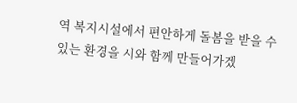역 복지시설에서 편안하게 돌봄을 받을 수 있는 환경을 시와 함께 만들어가겠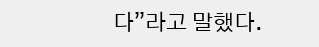다”라고 말했다.